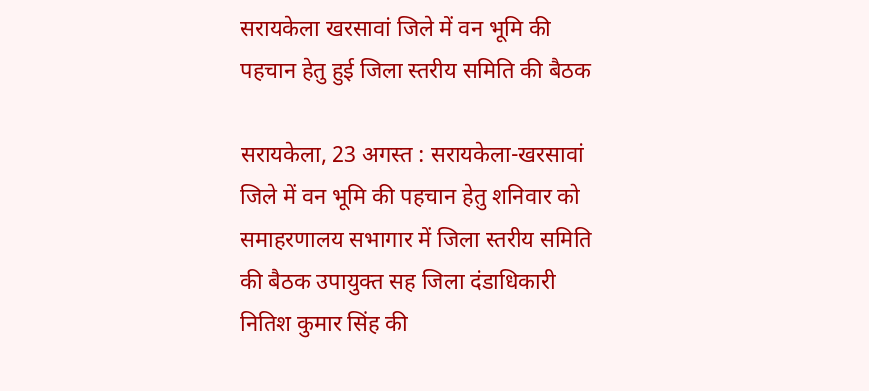सरायकेला खरसावां जिले में वन भूमि की पहचान हेतु हुई जिला स्तरीय समिति की बैठक

सरायकेला, 23 अगस्त : सरायकेला-खरसावां जिले में वन भूमि की पहचान हेतु शनिवार को समाहरणालय सभागार में जिला स्तरीय समिति की बैठक उपायुक्त सह जिला दंडाधिकारी नितिश कुमार सिंह की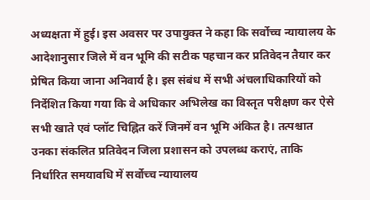अध्यक्षता में हुई। इस अवसर पर उपायुक्त ने कहा कि सर्वोच्च न्यायालय के आदेशानुसार जिले में वन भूमि की सटीक पहचान कर प्रतिवेदन तैयार कर प्रेषित किया जाना अनिवार्य है। इस संबंध में सभी अंचलाधिकारियों को निर्देशित किया गया कि वे अधिकार अभिलेख का विस्तृत परीक्षण कर ऐसे सभी खाते एवं प्लॉट चिह्नित करें जिनमें वन भूमि अंकित है। तत्पश्चात उनका संकलित प्रतिवेदन जिला प्रशासन को उपलब्ध कराएं, ताकि निर्धारित समयावधि में सर्वोच्च न्यायालय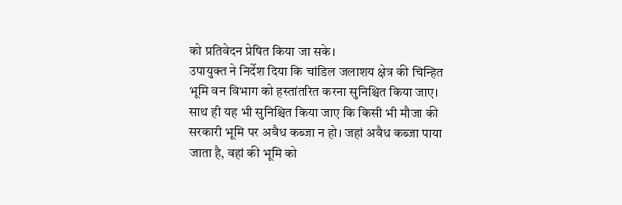को प्रतिवेदन प्रेषित किया जा सके।
उपायुक्त ने निर्देश दिया कि चांडिल जलाशय क्षेत्र की चिन्हित भूमि वन विभाग को हस्तांतरित करना सुनिश्चित किया जाए। साथ ही यह भी सुनिश्चित किया जाए कि किसी भी मौजा की सरकारी भूमि पर अवैध कब्जा न हो। जहां अवैध कब्जा पाया जाता है, वहां की भूमि को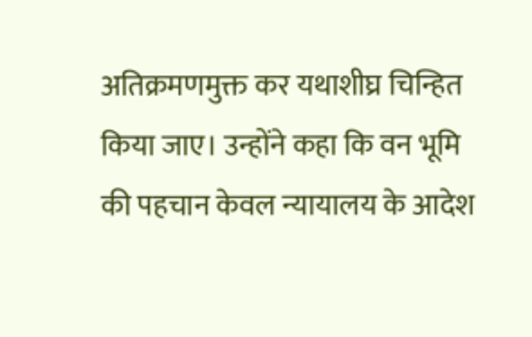अतिक्रमणमुक्त कर यथाशीघ्र चिन्हित किया जाए। उन्होंने कहा कि वन भूमि की पहचान केवल न्यायालय के आदेश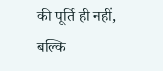की पूर्ति ही नहीं, बल्कि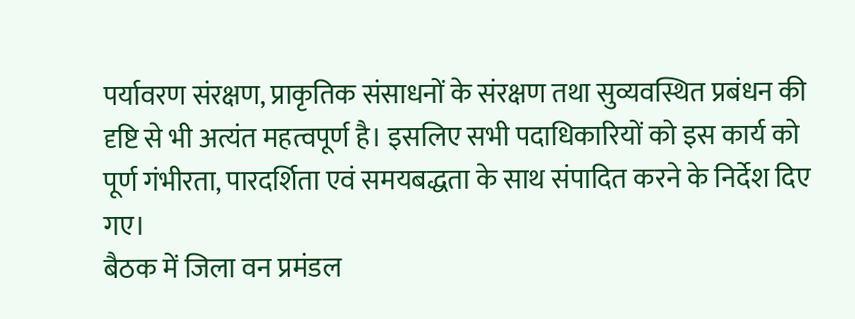पर्यावरण संरक्षण, प्राकृतिक संसाधनों के संरक्षण तथा सुव्यवस्थित प्रबंधन की दृष्टि से भी अत्यंत महत्वपूर्ण है। इसलिए सभी पदाधिकारियों को इस कार्य को पूर्ण गंभीरता, पारदर्शिता एवं समयबद्धता के साथ संपादित करने के निर्देश दिए गए।
बैठक में जिला वन प्रमंडल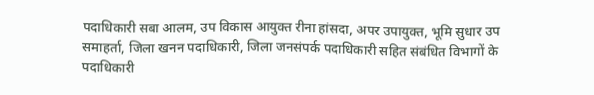पदाधिकारी सबा आलम, उप विकास आयुक्त रीना हांसदा, अपर उपायुक्त, भूमि सुधार उप समाहर्ता, जिला खनन पदाधिकारी, जिला जनसंपर्क पदाधिकारी सहित संबंधित विभागों के पदाधिकारी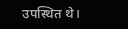उपस्थित थे।